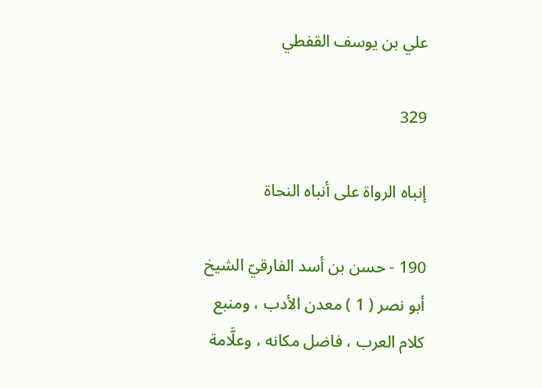علي بن يوسف القفطي

329

إنباه الرواة على أنباه النحاة

190 - حسن بن أسد الفارقيّ الشيخ أبو نصر ( 1 ) معدن الأدب ، ومنبع كلام العرب ، فاضل مكانه ، وعلَّامة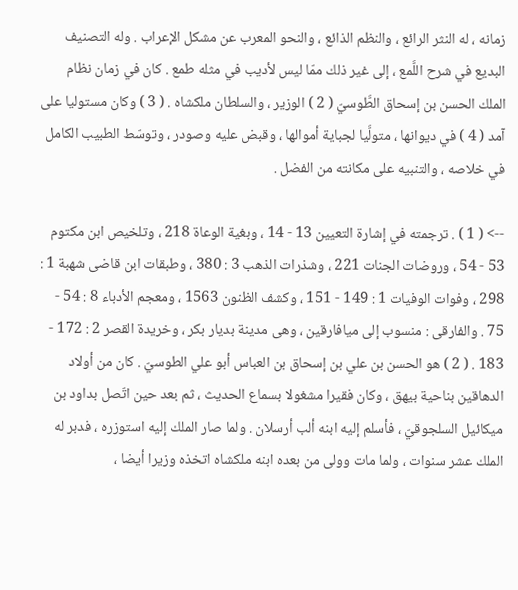زمانه ، له النثر الرائع ، والنظم الذائع ، والنحو المعرب عن مشكل الإعراب . وله التصنيف البديع في شرح اللَّمع ، إلى غير ذلك ممّا ليس لأديب في مثله طمع . كان في زمان نظام الملك الحسن بن إسحاق الطَّوسيّ ( 2 ) الوزير ، والسلطان ملكشاه . ( 3 ) وكان مستوليا على آمد ( 4 ) في ديوانها ، متولَّيا لجباية أموالها ، وقبض عليه وصودر ، وتوسّط الطبيب الكامل في خلاصه ، والتنبيه على مكانته من الفضل .

--> ( 1 ) . ترجمته في إشارة التعيين 13 - 14 ، وبغية الوعاة 218 ، وتلخيص ابن مكتوم 53 - 54 ، وروضات الجنات 221 ، وشذرات الذهب 3 : 380 ، وطبقات ابن قاضى شهبة 1 : 298 ، وفوات الوفيات 1 : 149 - 151 ، وكشف الظنون 1563 ، ومعجم الأدباء 8 : 54 - 75 . والفارقى : منسوب إلى ميافارقين ، وهى مدينة بديار بكر ، وخريدة القصر 2 : 172 - 183 . ( 2 ) هو الحسن بن علي بن إسحاق بن العباس أبو علي الطوسيّ . كان من أولاد الدهاقين بناحية بيهق ، وكان فقيرا مشغولا بسماع الحديث ، ثم بعد حين اتّصل بداود بن ميكائيل السلجوقيّ ، فأسلم إليه ابنه ألب أرسلان . ولما صار الملك إليه استوزره ، فدبر له الملك عشر سنوات ، ولما مات وولى من بعده ابنه ملكشاه اتخذه وزيرا أيضا ،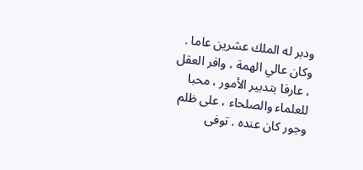ودبر له الملك عشرين عاما . وكان عالي الهمة ، وافر العقل ، عارفا بتدبير الأمور ، محبا للعلماء والصلحاء ، على ظلم وجور كان عنده . توفى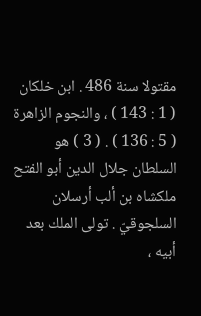مقتولا سنة 486 . ابن خلكان ( 1 : 143 ) ، والنجوم الزاهرة ( 5 : 136 ) . ( 3 ) هو السلطان جلال الدين أبو الفتح ملكشاه بن ألب أرسلان السلجوقيّ . تولى الملك بعد أبيه ،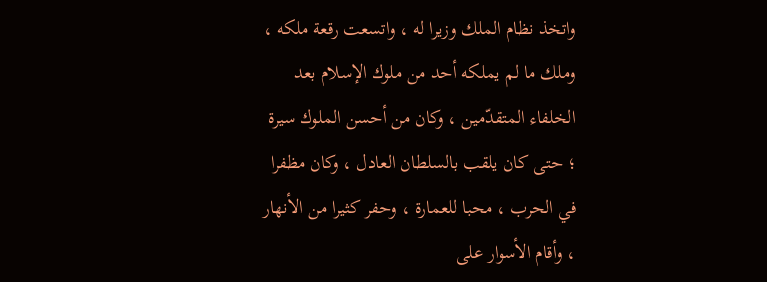واتخذ نظام الملك وزيرا له ، واتسعت رقعة ملكه ، وملك ما لم يملكه أحد من ملوك الإسلام بعد الخلفاء المتقدّمين ، وكان من أحسن الملوك سيرة ؛ حتى كان يلقب بالسلطان العادل ، وكان مظفرا في الحرب ، محبا للعمارة ، وحفر كثيرا من الأنهار ، وأقام الأسوار على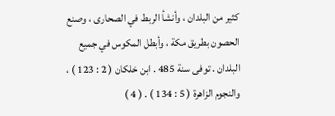كثير من البلدان ، وأنشأ الربط في الصحارى ، وصنع الحصون بطريق مكة ، وأبطل المكوس في جميع البلدان . توفى سنة 485 . ابن خلكان ( 2 : 123 ) ، والنجوم الزاهرة ( 5 : 134 ) . ( 4 )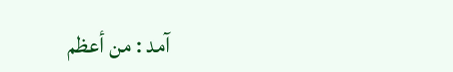آمد : من أعظم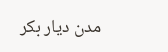مدن ديار بكر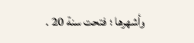وأشهرها ؛ فتحت سنة 20 .